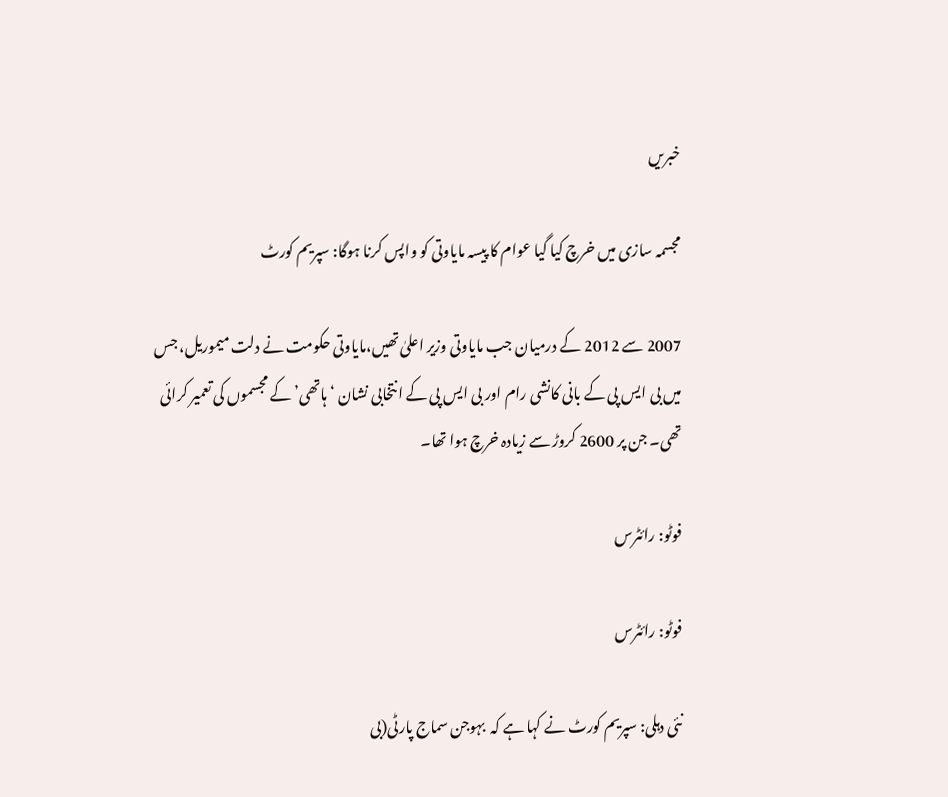خبریں

مجسمہ سازی میں خرچ کیا گیا عوام کا پیسہ مایاوتی کو واپس کرنا ہوگا: سپریم کورٹ

2007 سے 2012 کے درمیان جب مایاوتی وزیر اعلیٰ تھیں،مایاوتی حکومت نے دلت میموریل، جس میں بی ایس پی کے بانی کانشی رام اور بی ایس پی کے انتخابی نشان ‘ہاتھی’ کے مجسموں کی تعمیر کرائی تھی۔ جن پر 2600 کروڑ سے زیادہ خرچ ہوا تھا۔

فوٹو: رائٹرس

فوٹو: رائٹرس

نئی دہلی: سپریم کورٹ نے کہا ہے کہ  بہوجن سماج پارٹی(بی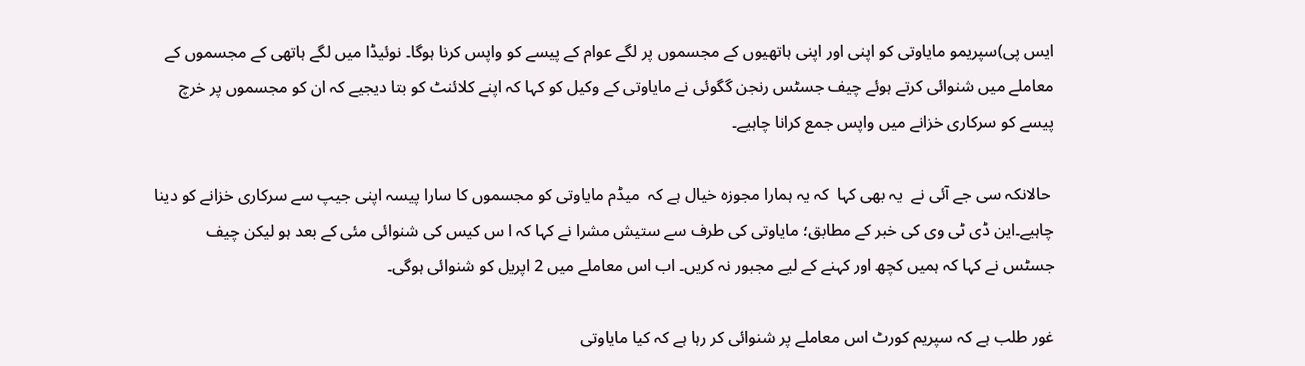ایس پی)سپریمو مایاوتی کو اپنی اور اپنی ہاتھیوں کے مجسموں پر لگے عوام کے پیسے کو واپس کرنا ہوگا۔ نوئیڈا میں لگے ہاتھی کے مجسموں کے معاملے میں شنوائی کرتے ہوئے چیف جسٹس رنجن گگوئی نے مایاوتی کے وکیل کو کہا کہ اپنے کلائنٹ کو بتا دیجیے کہ ان کو مجسموں پر خرچ پیسے کو سرکاری خزانے میں واپس جمع کرانا چاہیے۔

 حالانکہ سی جے آئی نے  یہ بھی کہا  کہ یہ ہمارا مجوزہ خیال ہے کہ  میڈم مایاوتی کو مجسموں کا سارا پیسہ اپنی جیپ سے سرکاری خزانے کو دینا چاہیے۔این ڈی ٹی وی کی خبر کے مطابق؛ مایاوتی کی طرف سے ستیش مشرا نے کہا کہ ا س کیس کی شنوائی مئی کے بعد ہو لیکن چیف جسٹس نے کہا کہ ہمیں کچھ اور کہنے کے لیے مجبور نہ کریں۔ اب اس معاملے میں 2 اپریل کو شنوائی ہوگی۔

غور طلب ہے کہ سپریم کورٹ اس معاملے پر شنوائی کر رہا ہے کہ کیا مایاوتی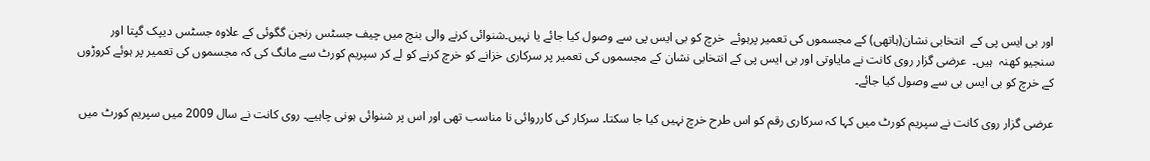اور بی ایس پی کے  انتخابی نشان(ہاتھی) کے مجسموں کی تعمیر پرہوئے  خرچ کو بی ایس پی سے وصول کیا جائے یا نہیں۔شنوائی کرنے والی بنچ میں چیف جسٹس رنجن گگوئی کے علاوہ جسٹس دیپک گپتا اور سنجیو کھنہ  ہیں۔  عرضی گزار روی کانت نے مایاوتی اور بی ایس پی کے انتخابی نشان کے مجسموں کی تعمیر پر سرکاری خزانے کو خرچ کرنے کو لے کر سپریم کورٹ سے مانگ کی کہ مجسموں کی تعمیر پر ہوئے کروڑوں کے خرچ کو بی ایس بی سے وصول کیا جائے۔

عرضی گزار روی کانت نے سپریم کورٹ میں کہا کہ سرکاری رقم کو اس طرح خرچ نہیں کیا جا سکتا۔ سرکار کی کارروائی نا مناسب تھی اور اس پر شنوائی ہونی چاہیے۔ روی کانت نے سال 2009 میں سپریم کورٹ میں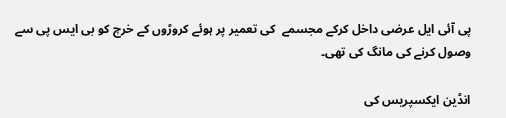پی آئی ایل عرضی داخل کرکے مجسمے  کی تعمیر پر ہوئے کروڑوں کے خرچ کو بی ایس پی سے وصول کرنے کی مانگ کی تھی۔

انڈین ایکسپریس کی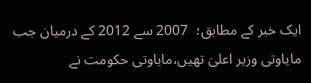ایک خبر کے مطابق؛  2007 سے 2012 کے درمیان جب مایاوتی وزیر اعلیٰ تھیں،مایاوتی حکومت نے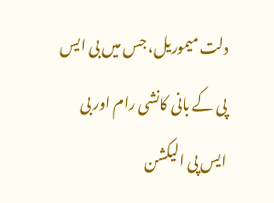دلت میموریل، جس میں بی ایس پی کے بانی کانشی رام اور بی ایس پی الیکشن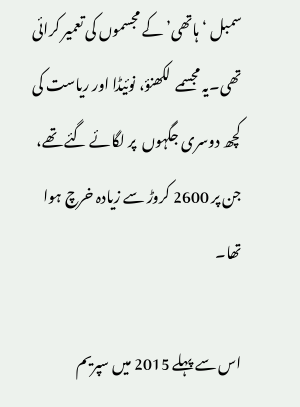سمبل ‘ہاتھی’ کے مجسموں کی تعمیر کرائی تھی۔یہ مجسمے  لکھنؤ، نوئیڈا اور ریاست کی کچھ دوسری جگہوں  پر لگائے گئے تھے، جن پر 2600 کروڑ سے زیادہ خرچ ہوا تھا۔

اس سے پہلے 2015 میں سپریم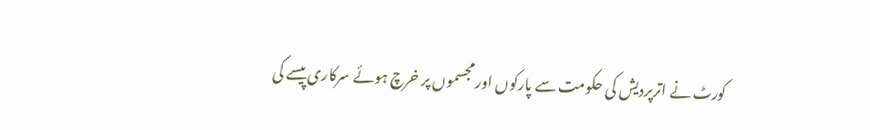کورٹ نے اترپردیش کی حکومت سے پارکوں اور مجسموں پر خرچ ہوئے سرکاری پیسے کی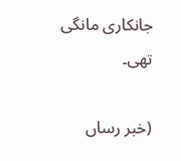جانکاری مانگی تھی۔

(خبر رساں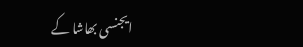ایجنسی بھاشا کے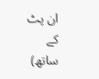ان پٹ کے ساتھ)